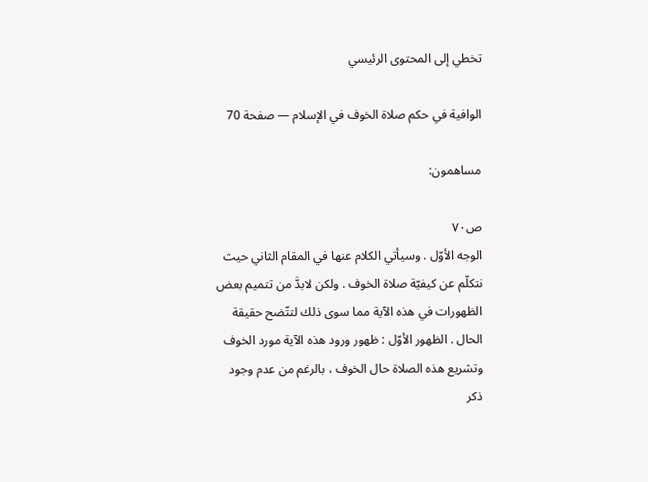تخطي إلى المحتوى الرئيسي

الوافية في حكم صلاة الخوف في الإسلام — صفحة 70

مساهمون:

ص٧٠
الوجه الأوّل . وسيأتي الكلام عنها في المقام الثاني حيث نتكلّم عن كيفيّة صلاة الخوف . ولكن لابدَّ من تتميم بعض الظهورات في هذه الآية مما سوى ذلك لتتّضح حقيقة الحال . الظهور الأوّل : ظهور ورود هذه الآية مورد الخوف وتشريع هذه الصلاة حال الخوف ، بالرغم من عدم وجود ذكر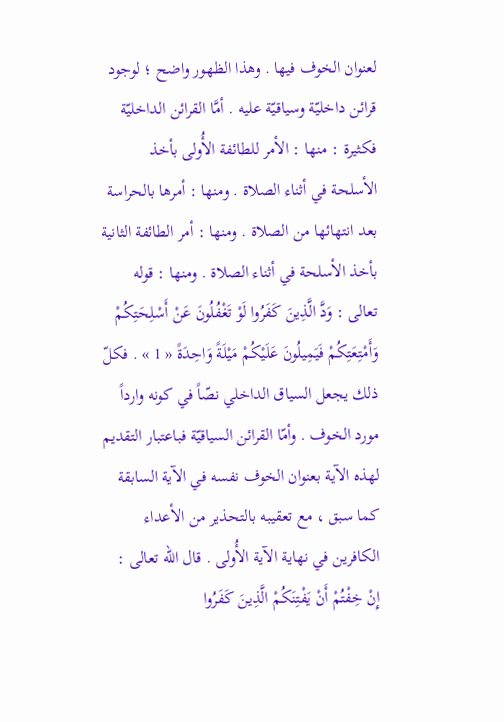لعنوان الخوف فيها . وهذا الظهور واضح ؛ لوجود قرائن داخليّة وسياقيّة عليه . أمَّا القرائن الداخليّة فكثيرة : منها : الأمر للطائفة الأُولى بأخذ الأسلحة في أثناء الصلاة . ومنها : أمرها بالحراسة بعد انتهائها من الصلاة . ومنها : أمر الطائفة الثانية بأخذ الأسلحة في أثناء الصلاة . ومنها : قوله تعالى : وَدَّ الَّذِينَ كَفَرُوا لَوْ تَغْفُلُونَ عَنْ أَسْلِحَتِكُمْ وَأَمْتِعَتِكُمْ فَيَمِيلُونَ عَلَيْكُمْ مَيْلَةً وَاحِدَةً « 1 » . فكلّ ذلك يجعل السياق الداخلي نصّاً في كونه وارداً مورد الخوف . وأمّا القرائن السياقيّة فباعتبار التقديم لهذه الآية بعنوان الخوف نفسه في الآية السابقة كما سبق ، مع تعقيبه بالتحذير من الأعداء الكافرين في نهاية الآية الأُولى . قال الله تعالى : إِنْ خِفْتُمْ أَنْ يَفْتِنَكُمْ الَّذِينَ كَفَرُوا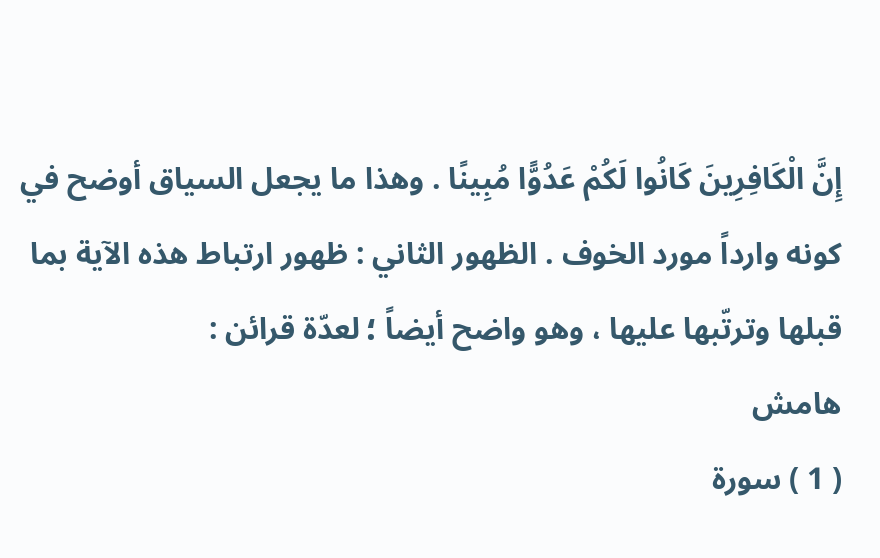إِنَّ الْكَافِرِينَ كَانُوا لَكُمْ عَدُوًّا مُبِينًا . وهذا ما يجعل السياق أوضح في كونه وارداً مورد الخوف . الظهور الثاني : ظهور ارتباط هذه الآية بما قبلها وترتّبها عليها ، وهو واضح أيضاً ؛ لعدّة قرائن :
هامش
( 1 ) سورة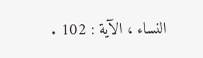النساء ، الآية : 102 .